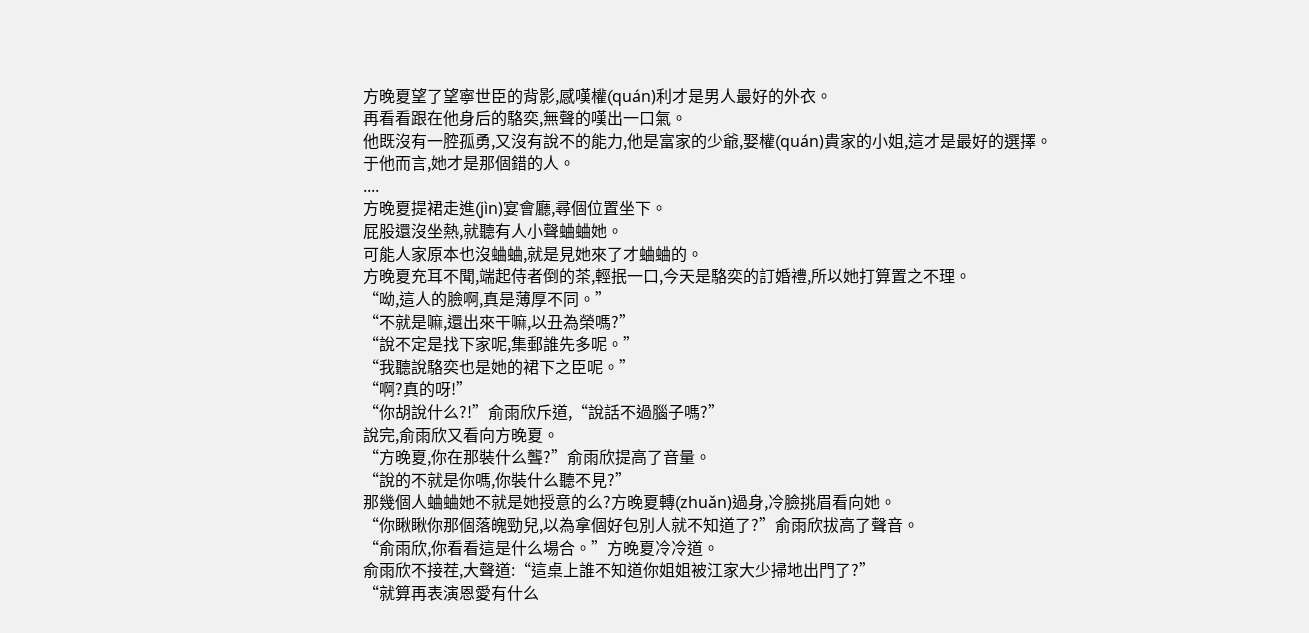方晚夏望了望寧世臣的背影,感嘆權(quán)利才是男人最好的外衣。
再看看跟在他身后的駱奕,無聲的嘆出一口氣。
他既沒有一腔孤勇,又沒有說不的能力,他是富家的少爺,娶權(quán)貴家的小姐,這才是最好的選擇。
于他而言,她才是那個錯的人。
....
方晚夏提裙走進(jìn)宴會廳,尋個位置坐下。
屁股還沒坐熱,就聽有人小聲蛐蛐她。
可能人家原本也沒蛐蛐,就是見她來了才蛐蛐的。
方晚夏充耳不聞,端起侍者倒的茶,輕抿一口,今天是駱奕的訂婚禮,所以她打算置之不理。
“呦,這人的臉啊,真是薄厚不同。”
“不就是嘛,還出來干嘛,以丑為榮嗎?”
“說不定是找下家呢,集郵誰先多呢。”
“我聽說駱奕也是她的裙下之臣呢。”
“啊?真的呀!”
“你胡說什么?!”俞雨欣斥道,“說話不過腦子嗎?”
說完,俞雨欣又看向方晚夏。
“方晚夏,你在那裝什么聾?”俞雨欣提高了音量。
“說的不就是你嗎,你裝什么聽不見?”
那幾個人蛐蛐她不就是她授意的么?方晚夏轉(zhuǎn)過身,冷臉挑眉看向她。
“你瞅瞅你那個落魄勁兒,以為拿個好包別人就不知道了?”俞雨欣拔高了聲音。
“俞雨欣,你看看這是什么場合。”方晚夏冷冷道。
俞雨欣不接茬,大聲道:“這桌上誰不知道你姐姐被江家大少掃地出門了?”
“就算再表演恩愛有什么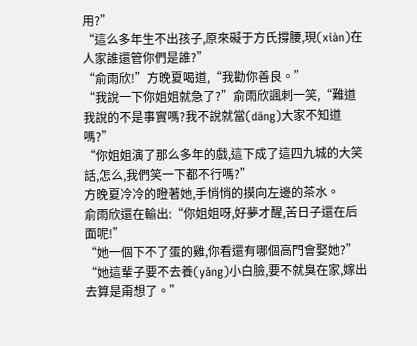用?”
“這么多年生不出孩子,原來礙于方氏撐腰,現(xiàn)在人家誰還管你們是誰?”
“俞雨欣!”方晚夏喝道,“我勸你善良。”
“我說一下你姐姐就急了?”俞雨欣諷刺一笑,“難道我說的不是事實嗎?我不說就當(dāng)大家不知道嗎?”
“你姐姐演了那么多年的戲,這下成了這四九城的大笑話,怎么,我們笑一下都不行嗎?”
方晚夏冷冷的瞪著她,手悄悄的摸向左邊的茶水。
俞雨欣還在輸出:“你姐姐呀,好夢才醒,苦日子還在后面呢!”
“她一個下不了蛋的雞,你看還有哪個高門會娶她?”
“她這輩子要不去養(yǎng)小白臉,要不就臭在家,嫁出去算是甭想了。”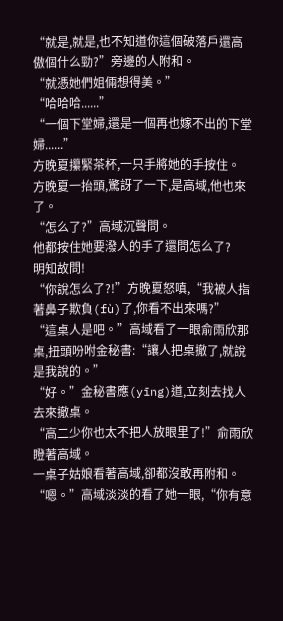“就是,就是,也不知道你這個破落戶還高傲個什么勁?”旁邊的人附和。
“就憑她們姐倆想得美。”
“哈哈哈......”
“一個下堂婦,還是一個再也嫁不出的下堂婦......”
方晚夏攥緊茶杯,一只手將她的手按住。
方晚夏一抬頭,驚訝了一下,是高域,他也來了。
“怎么了?”高域沉聲問。
他都按住她要潑人的手了還問怎么了?
明知故問!
“你說怎么了?!”方晚夏怒嗔,“我被人指著鼻子欺負(fù)了,你看不出來嗎?”
“這桌人是吧。”高域看了一眼俞雨欣那桌,扭頭吩咐金秘書:“讓人把桌撤了,就說是我說的。”
“好。”金秘書應(yīng)道,立刻去找人去來撤桌。
“高二少你也太不把人放眼里了!”俞雨欣瞪著高域。
一桌子姑娘看著高域,卻都沒敢再附和。
“嗯。”高域淡淡的看了她一眼,“你有意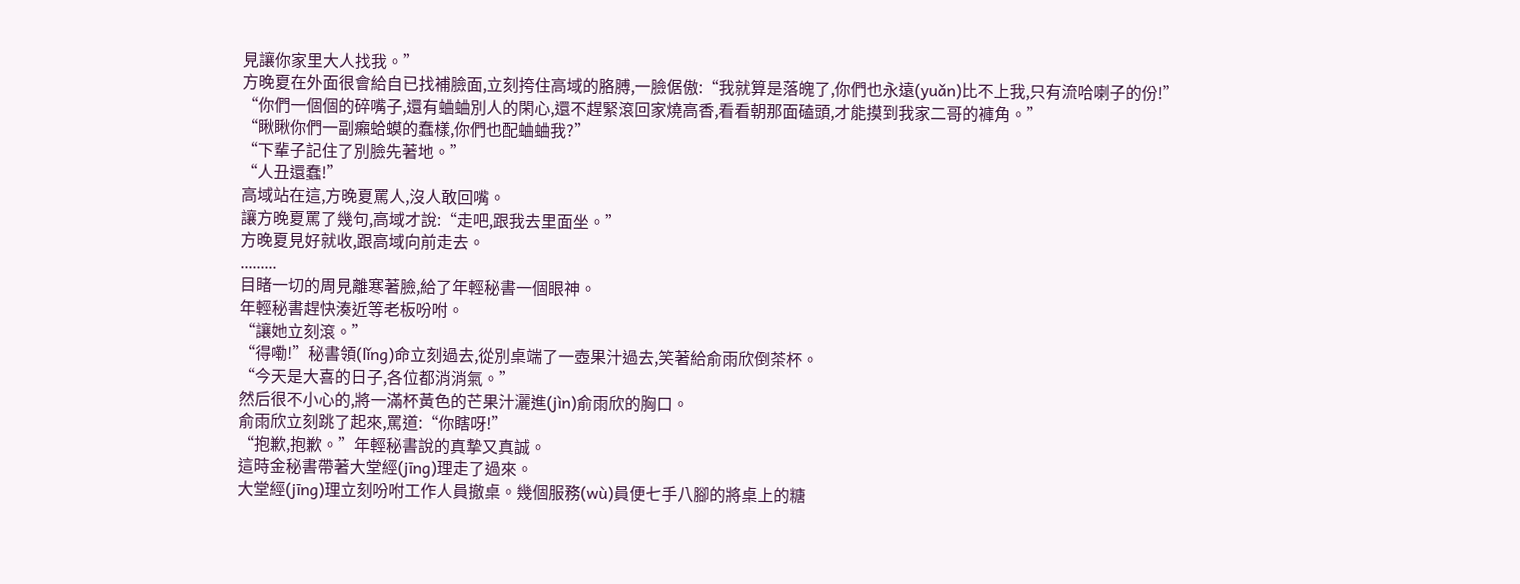見讓你家里大人找我。”
方晚夏在外面很會給自已找補臉面,立刻挎住高域的胳膊,一臉倨傲:“我就算是落魄了,你們也永遠(yuǎn)比不上我,只有流哈喇子的份!”
“你們一個個的碎嘴子,還有蛐蛐別人的閑心,還不趕緊滾回家燒高香,看看朝那面磕頭,才能摸到我家二哥的褲角。”
“瞅瞅你們一副癩蛤蟆的蠢樣,你們也配蛐蛐我?”
“下輩子記住了別臉先著地。”
“人丑還蠢!”
高域站在這,方晚夏罵人,沒人敢回嘴。
讓方晚夏罵了幾句,高域才說:“走吧,跟我去里面坐。”
方晚夏見好就收,跟高域向前走去。
.........
目睹一切的周見離寒著臉,給了年輕秘書一個眼神。
年輕秘書趕快湊近等老板吩咐。
“讓她立刻滾。”
“得嘞!”秘書領(lǐng)命立刻過去,從別桌端了一壺果汁過去,笑著給俞雨欣倒茶杯。
“今天是大喜的日子,各位都消消氣。”
然后很不小心的,將一滿杯黃色的芒果汁灑進(jìn)俞雨欣的胸口。
俞雨欣立刻跳了起來,罵道:“你瞎呀!”
“抱歉,抱歉。”年輕秘書說的真摯又真誠。
這時金秘書帶著大堂經(jīng)理走了過來。
大堂經(jīng)理立刻吩咐工作人員撤桌。幾個服務(wù)員便七手八腳的將桌上的糖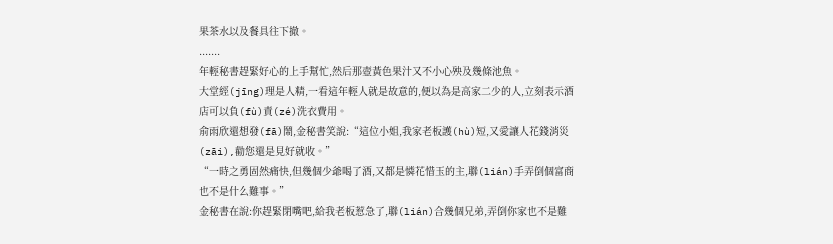果茶水以及餐具往下撤。
.......
年輕秘書趕緊好心的上手幫忙,然后那壺黃色果汁又不小心殃及幾條池魚。
大堂經(jīng)理是人精,一看這年輕人就是故意的,便以為是高家二少的人,立刻表示酒店可以負(fù)責(zé)洗衣費用。
俞雨欣還想發(fā)鬧,金秘書笑說:“這位小姐,我家老板護(hù)短,又愛讓人花錢消災(zāi),勸您還是見好就收。”
“一時之勇固然痛快,但幾個少爺喝了酒,又都是憐花惜玉的主,聯(lián)手弄倒個富商也不是什么難事。”
金秘書在說:你趕緊閉嘴吧,給我老板惹急了,聯(lián)合幾個兄弟,弄倒你家也不是難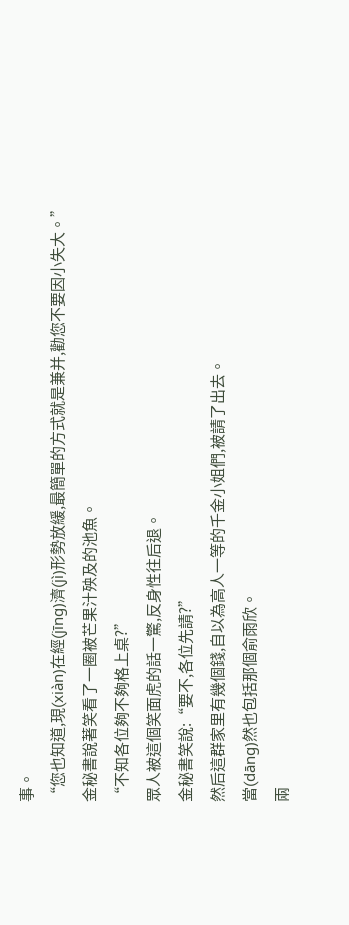事。
“您也知道,現(xiàn)在經(jīng)濟(jì)形勢放緩,最簡單的方式就是兼并,勸您不要因小失大。”
金秘書說著笑看了一圈被芒果汁殃及的池魚。
“不知各位夠不夠格上桌?”
眾人被這個笑面虎的話一驚,反身性往后退。
金秘書笑說:“要不,各位先請?”
然后這群家里有幾個錢,自以為高人一等的千金小姐們,被請了出去。
當(dāng)然也包括那個俞雨欣。
兩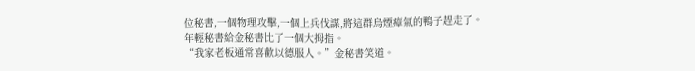位秘書,一個物理攻擊,一個上兵伐謀,將這群烏煙瘴氣的鴨子趕走了。
年輕秘書給金秘書比了一個大拇指。
“我家老板通常喜歡以德服人。”金秘書笑道。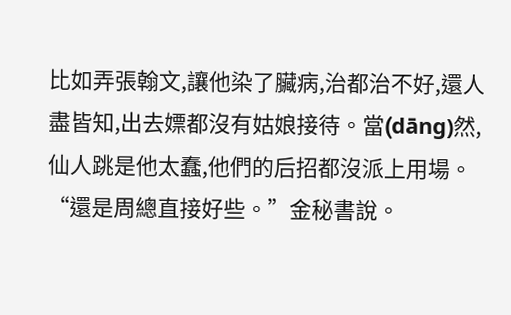比如弄張翰文,讓他染了臟病,治都治不好,還人盡皆知,出去嫖都沒有姑娘接待。當(dāng)然,仙人跳是他太蠢,他們的后招都沒派上用場。
“還是周總直接好些。”金秘書說。